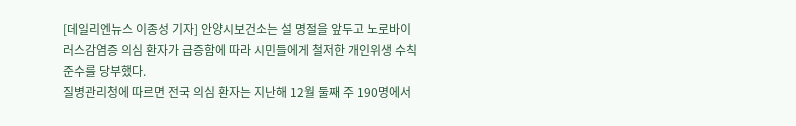[데일리엔뉴스 이종성 기자] 안양시보건소는 설 명절을 앞두고 노로바이러스감염증 의심 환자가 급증함에 따라 시민들에게 철저한 개인위생 수칙 준수를 당부했다.
질병관리청에 따르면 전국 의심 환자는 지난해 12월 둘째 주 190명에서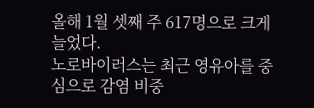올해 1월 셋째 주 617명으로 크게 늘었다.
노로바이러스는 최근 영유아를 중심으로 감염 비중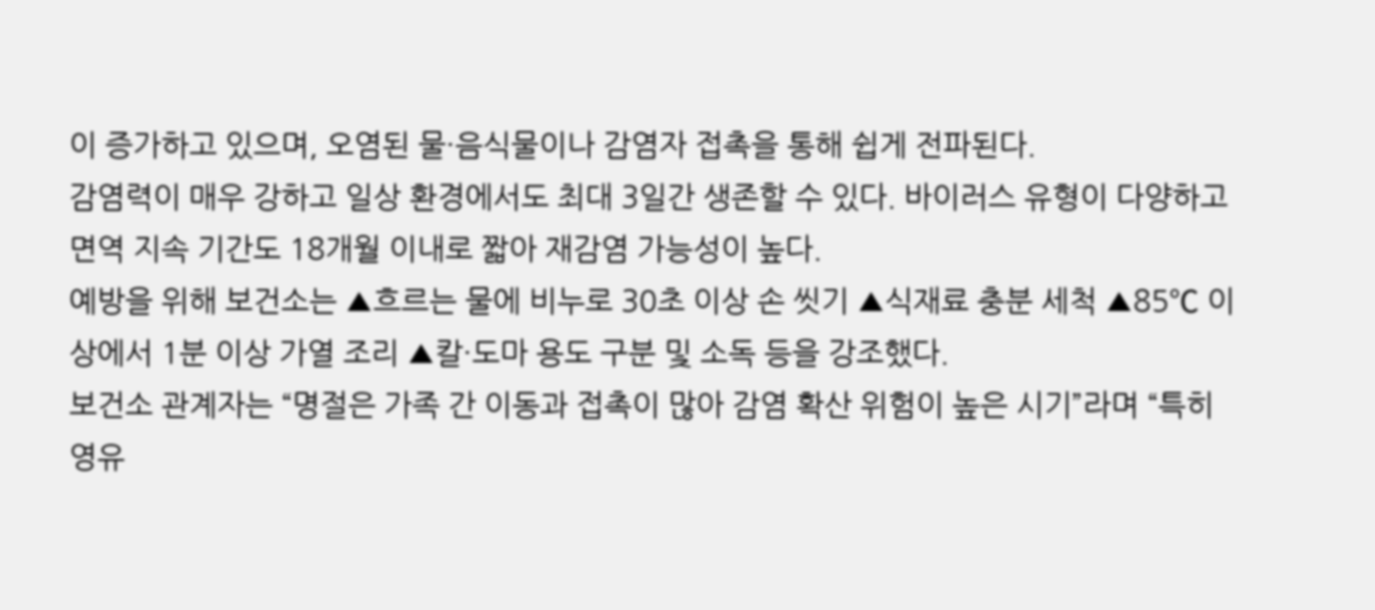이 증가하고 있으며, 오염된 물·음식물이나 감염자 접촉을 통해 쉽게 전파된다.
감염력이 매우 강하고 일상 환경에서도 최대 3일간 생존할 수 있다. 바이러스 유형이 다양하고 면역 지속 기간도 18개월 이내로 짧아 재감염 가능성이 높다.
예방을 위해 보건소는 ▲흐르는 물에 비누로 30초 이상 손 씻기 ▲식재료 충분 세척 ▲85℃ 이상에서 1분 이상 가열 조리 ▲칼·도마 용도 구분 및 소독 등을 강조했다.
보건소 관계자는 “명절은 가족 간 이동과 접촉이 많아 감염 확산 위험이 높은 시기”라며 “특히 영유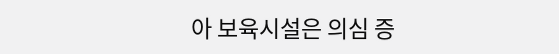아 보육시설은 의심 증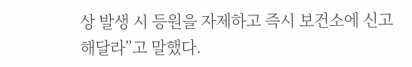상 발생 시 등원을 자제하고 즉시 보건소에 신고해달라”고 말했다.